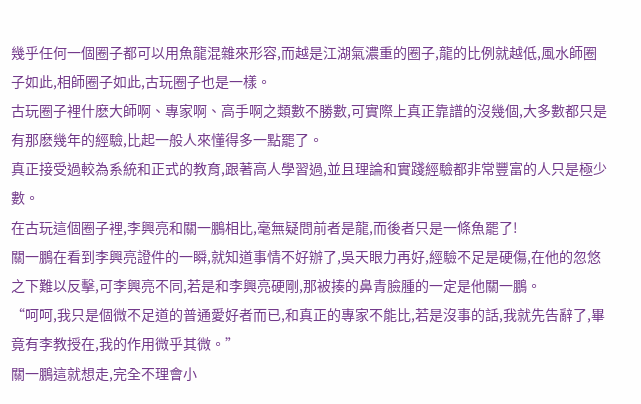幾乎任何一個圈子都可以用魚龍混雜來形容,而越是江湖氣濃重的圈子,龍的比例就越低,風水師圈子如此,相師圈子如此,古玩圈子也是一樣。
古玩圈子裡什麽大師啊、專家啊、高手啊之類數不勝數,可實際上真正靠譜的沒幾個,大多數都只是有那麽幾年的經驗,比起一般人來懂得多一點罷了。
真正接受過較為系統和正式的教育,跟著高人學習過,並且理論和實踐經驗都非常豐富的人只是極少數。
在古玩這個圈子裡,李興亮和關一鵬相比,毫無疑問前者是龍,而後者只是一條魚罷了!
關一鵬在看到李興亮證件的一瞬,就知道事情不好辦了,吳天眼力再好,經驗不足是硬傷,在他的忽悠之下難以反擊,可李興亮不同,若是和李興亮硬剛,那被揍的鼻青臉腫的一定是他關一鵬。
“呵呵,我只是個微不足道的普通愛好者而已,和真正的專家不能比,若是沒事的話,我就先告辭了,畢竟有李教授在,我的作用微乎其微。”
關一鵬這就想走,完全不理會小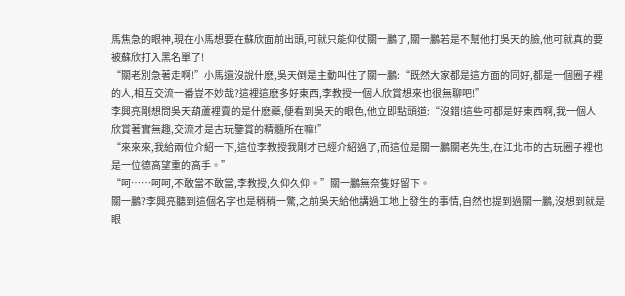馬焦急的眼神,現在小馬想要在蘇欣面前出頭,可就只能仰仗關一鵬了,關一鵬若是不幫他打吳天的臉,他可就真的要被蘇欣打入黑名單了!
“關老別急著走啊!”小馬還沒說什麽,吳天倒是主動叫住了關一鵬:“既然大家都是這方面的同好,都是一個圈子裡的人,相互交流一番豈不妙哉?這裡這麽多好東西,李教授一個人欣賞想來也很無聊吧!”
李興亮剛想問吳天葫蘆裡賣的是什麽藥,便看到吳天的眼色,他立即點頭道:“沒錯!這些可都是好東西啊,我一個人欣賞著實無趣,交流才是古玩鑒賞的精髓所在嘛!”
“來來來,我給兩位介紹一下,這位李教授我剛才已經介紹過了,而這位是關一鵬關老先生,在江北市的古玩圈子裡也是一位德高望重的高手。”
“呵……呵呵,不敢當不敢當,李教授,久仰久仰。”關一鵬無奈隻好留下。
關一鵬?李興亮聽到這個名字也是稍稍一驚,之前吳天給他講過工地上發生的事情,自然也提到過關一鵬,沒想到就是眼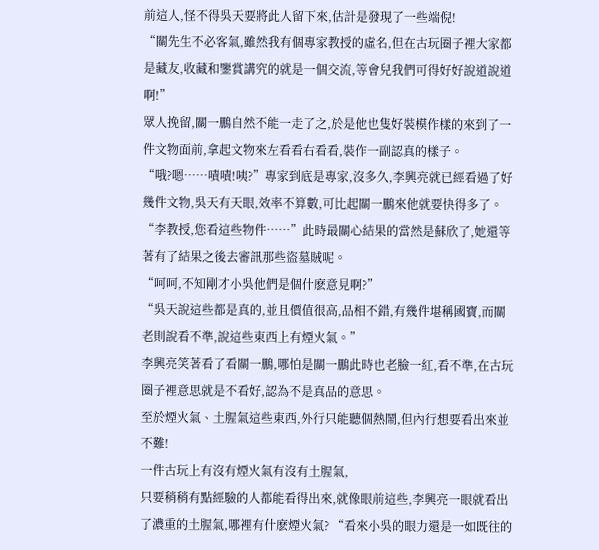前這人,怪不得吳天要將此人留下來,估計是發現了一些端倪!
“關先生不必客氣,雖然我有個專家教授的虛名,但在古玩圈子裡大家都是藏友,收藏和鑒賞講究的就是一個交流,等會兒我們可得好好說道說道啊!”
眾人挽留,關一鵬自然不能一走了之,於是他也隻好裝模作樣的來到了一件文物面前,拿起文物來左看看右看看,裝作一副認真的樣子。
“哦?嗯……嘖嘖!咦?”專家到底是專家,沒多久,李興亮就已經看過了好幾件文物,吳天有天眼,效率不算數,可比起關一鵬來他就要快得多了。
“李教授,您看這些物件……”此時最關心結果的當然是蘇欣了,她還等著有了結果之後去審訊那些盜墓賊呢。
“呵呵,不知剛才小吳他們是個什麽意見啊?”
“吳天說這些都是真的,並且價值很高,品相不錯,有幾件堪稱國寶,而關老則說看不準,說這些東西上有煙火氣。”
李興亮笑著看了看關一鵬,哪怕是關一鵬此時也老臉一紅,看不準,在古玩圈子裡意思就是不看好,認為不是真品的意思。
至於煙火氣、土腥氣這些東西,外行只能聽個熱鬧,但內行想要看出來並不難!
一件古玩上有沒有煙火氣有沒有土腥氣,
只要稍稍有點經驗的人都能看得出來,就像眼前這些,李興亮一眼就看出了濃重的土腥氣,哪裡有什麽煙火氣? “看來小吳的眼力還是一如既往的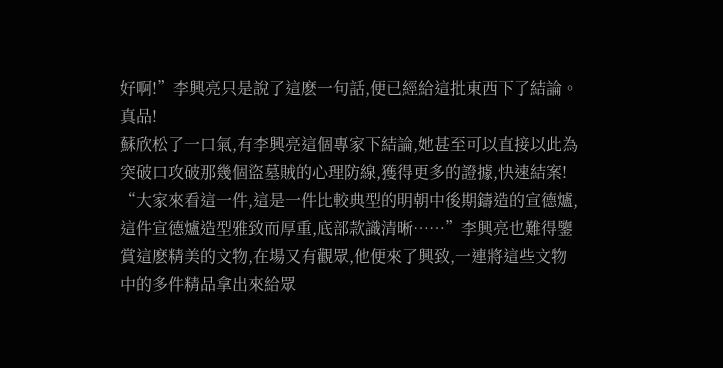好啊!”李興亮只是說了這麽一句話,便已經給這批東西下了結論。
真品!
蘇欣松了一口氣,有李興亮這個專家下結論,她甚至可以直接以此為突破口攻破那幾個盜墓賊的心理防線,獲得更多的證據,快速結案!
“大家來看這一件,這是一件比較典型的明朝中後期鑄造的宣德爐,這件宣德爐造型雅致而厚重,底部款識清晰……”李興亮也難得鑒賞這麽精美的文物,在場又有觀眾,他便來了興致,一連將這些文物中的多件精品拿出來給眾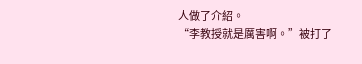人做了介紹。
“李教授就是厲害啊。”被打了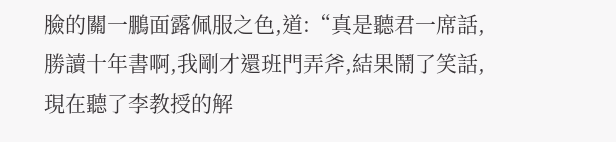臉的關一鵬面露佩服之色,道:“真是聽君一席話,勝讀十年書啊,我剛才還班門弄斧,結果鬧了笑話,現在聽了李教授的解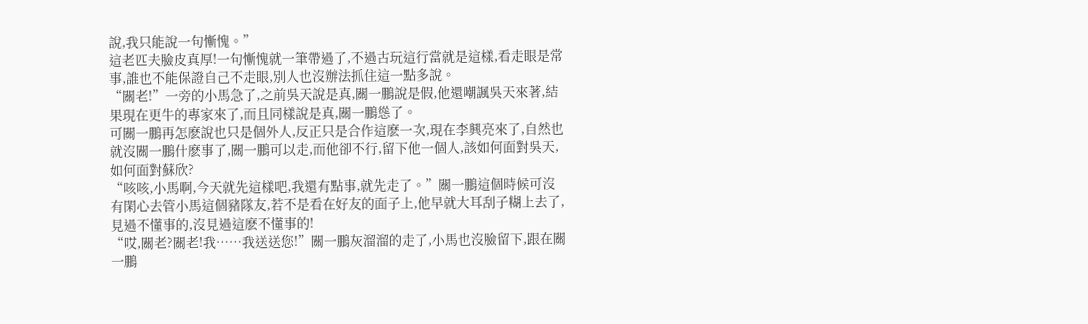說,我只能說一句慚愧。”
這老匹夫臉皮真厚!一句慚愧就一筆帶過了,不過古玩這行當就是這樣,看走眼是常事,誰也不能保證自己不走眼,別人也沒辦法抓住這一點多說。
“關老!”一旁的小馬急了,之前吳天說是真,關一鵬說是假,他還嘲諷吳天來著,結果現在更牛的專家來了,而且同樣說是真,關一鵬慫了。
可關一鵬再怎麽說也只是個外人,反正只是合作這麽一次,現在李興亮來了,自然也就沒關一鵬什麽事了,關一鵬可以走,而他卻不行,留下他一個人,該如何面對吳天,如何面對蘇欣?
“咳咳,小馬啊,今天就先這樣吧,我還有點事,就先走了。”關一鵬這個時候可沒有閑心去管小馬這個豬隊友,若不是看在好友的面子上,他早就大耳刮子糊上去了,見過不懂事的,沒見過這麽不懂事的!
“哎,關老?關老!我……我送送您!”關一鵬灰溜溜的走了,小馬也沒臉留下,跟在關一鵬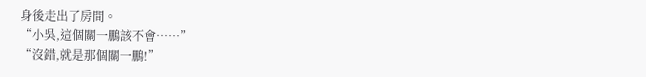身後走出了房間。
“小吳,這個關一鵬該不會……”
“沒錯,就是那個關一鵬!”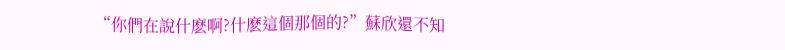“你們在說什麽啊?什麽這個那個的?”蘇欣還不知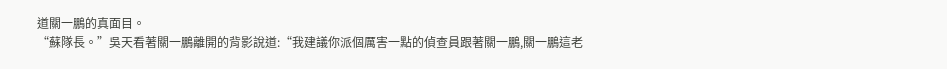道關一鵬的真面目。
“蘇隊長。”吳天看著關一鵬離開的背影說道:“我建議你派個厲害一點的偵查員跟著關一鵬,關一鵬這老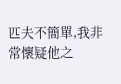匹夫不簡單,我非常懷疑他之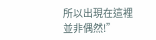所以出現在這裡並非偶然!”